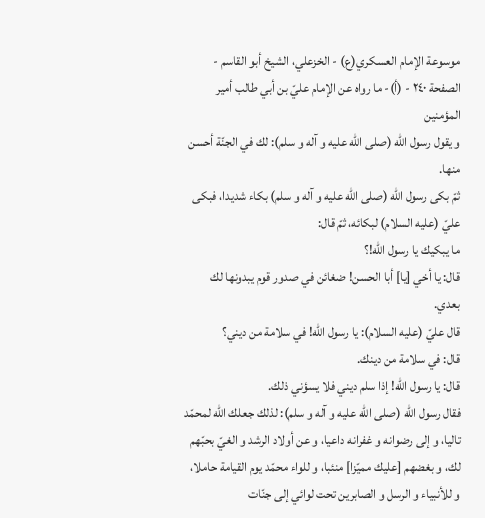موسوعة الإمام العسكري(ع) - الخزعلي، الشيخ أبو القاسم - الصفحة ٢٤٠ - (أ)- ما رواه عن الإمام عليّ بن أبي طالب أمير المؤمنين
و يقول رسول اللّه (صلى الله عليه و آله و سلم): لك في الجنّة أحسن منها.
ثمّ بكى رسول اللّه (صلى الله عليه و آله و سلم) بكاء شديدا، فبكى عليّ (عليه السلام) لبكائه، ثمّ قال:
ما يبكيك يا رسول اللّه!؟
قال: يا أخي [يا] أبا الحسن! ضغائن في صدور قوم يبدونها لك بعدي.
قال عليّ (عليه السلام): يا رسول اللّه! في سلامة من ديني؟
قال: في سلامة من دينك.
قال: يا رسول اللّه! إذا سلم ديني فلا يسؤني ذلك.
فقال رسول اللّه (صلى الله عليه و آله و سلم): لذلك جعلك اللّه لمحمّد تاليا، و إلى رضوانه و غفرانه داعيا، و عن أولاد الرشد و الغيّ بحبّهم لك، و بغضهم [عليك مميّزا] منئبا، و للواء محمّد يوم القيامة حاملا، و للأنبياء و الرسل و الصابرين تحت لوائي إلى جنّات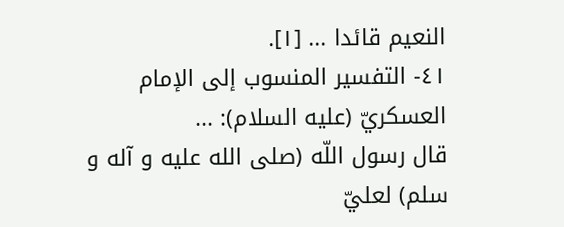النعيم قائدا ... [١].
٤١- التفسير المنسوب إلى الإمام العسكريّ (عليه السلام): ...
قال رسول اللّه (صلى الله عليه و آله و سلم) لعليّ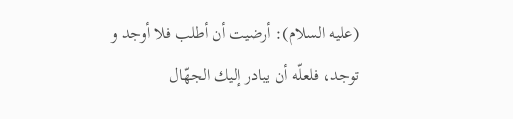(عليه السلام): أرضيت أن أطلب فلا أوجد و توجد، فلعلّه أن يبادر إليك الجهّال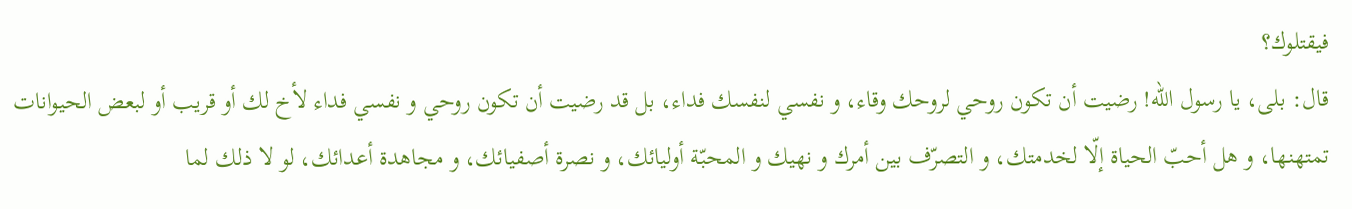فيقتلوك؟
قال: بلى، يا رسول اللّه! رضيت أن تكون روحي لروحك وقاء، و نفسي لنفسك فداء، بل قد رضيت أن تكون روحي و نفسي فداء لأخ لك أو قريب أو لبعض الحيوانات تمتهنها، و هل أحبّ الحياة إلّا لخدمتك، و التصرّف بين أمرك و نهيك و المحبّة أوليائك، و نصرة أصفيائك، و مجاهدة أعدائك، لو لا ذلك لما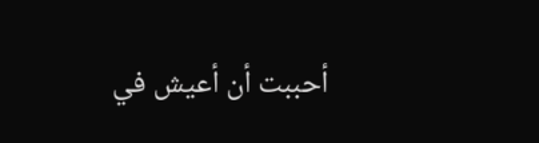أحببت أن أعيش في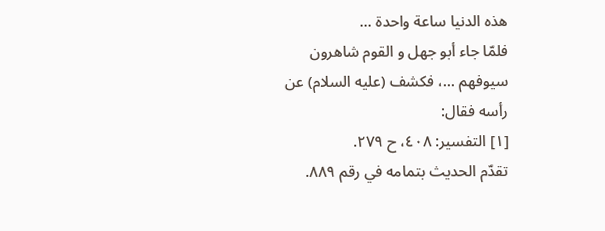هذه الدنيا ساعة واحدة ...
فلمّا جاء أبو جهل و القوم شاهرون سيوفهم ...، فكشف (عليه السلام) عن رأسه فقال:
[١] التفسير: ٤٠٨، ح ٢٧٩.
تقدّم الحديث بتمامه في رقم ٨٨٩.